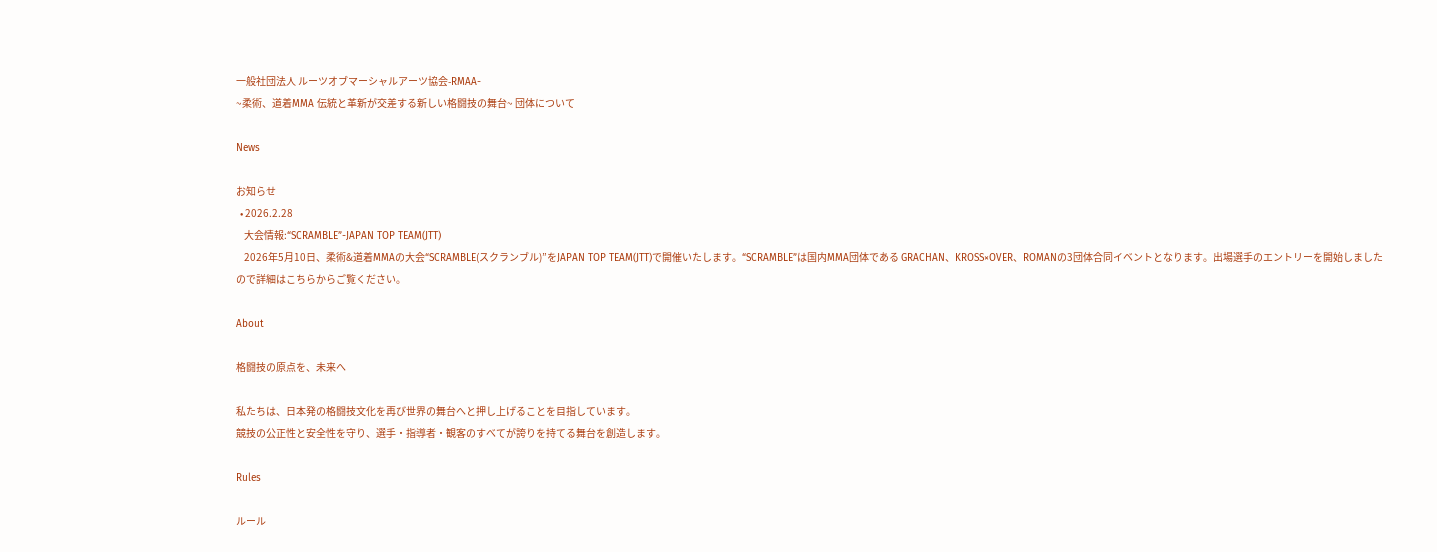一般社団法人 ルーツオブマーシャルアーツ協会-RMAA-
~柔術、道着MMA 伝統と革新が交差する新しい格闘技の舞台~ 団体について

News

お知らせ
  • 2026.2.28
    大会情報:“SCRAMBLE”-JAPAN TOP TEAM(JTT)
    2026年5月10日、柔術&道着MMAの大会“SCRAMBLE(スクランブル)”をJAPAN TOP TEAM(JTT)で開催いたします。“SCRAMBLE”は国内MMA団体である GRACHAN、KROSS×OVER、ROMANの3団体合同イベントとなります。出場選手のエントリーを開始しましたので詳細はこちらからご覧ください。

About

格闘技の原点を、未来へ

私たちは、日本発の格闘技文化を再び世界の舞台へと押し上げることを目指しています。
競技の公正性と安全性を守り、選手・指導者・観客のすべてが誇りを持てる舞台を創造します。

Rules

ルール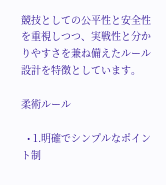競技としての公平性と安全性を重視しつつ、実戦性と分かりやすさを兼ね備えたルール設計を特徴としています。

柔術ルール

  • 1.明確でシンプルなポイント制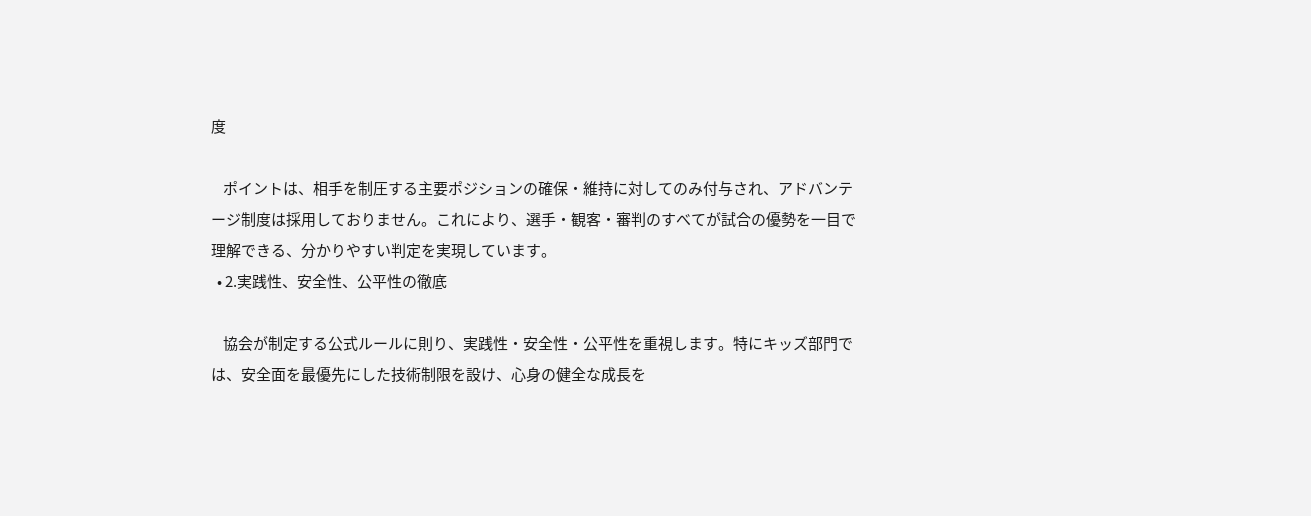度

    ポイントは、相手を制圧する主要ポジションの確保・維持に対してのみ付与され、アドバンテージ制度は採用しておりません。これにより、選手・観客・審判のすべてが試合の優勢を一目で理解できる、分かりやすい判定を実現しています。
  • 2.実践性、安全性、公平性の徹底

    協会が制定する公式ルールに則り、実践性・安全性・公平性を重視します。特にキッズ部門では、安全面を最優先にした技術制限を設け、心身の健全な成長を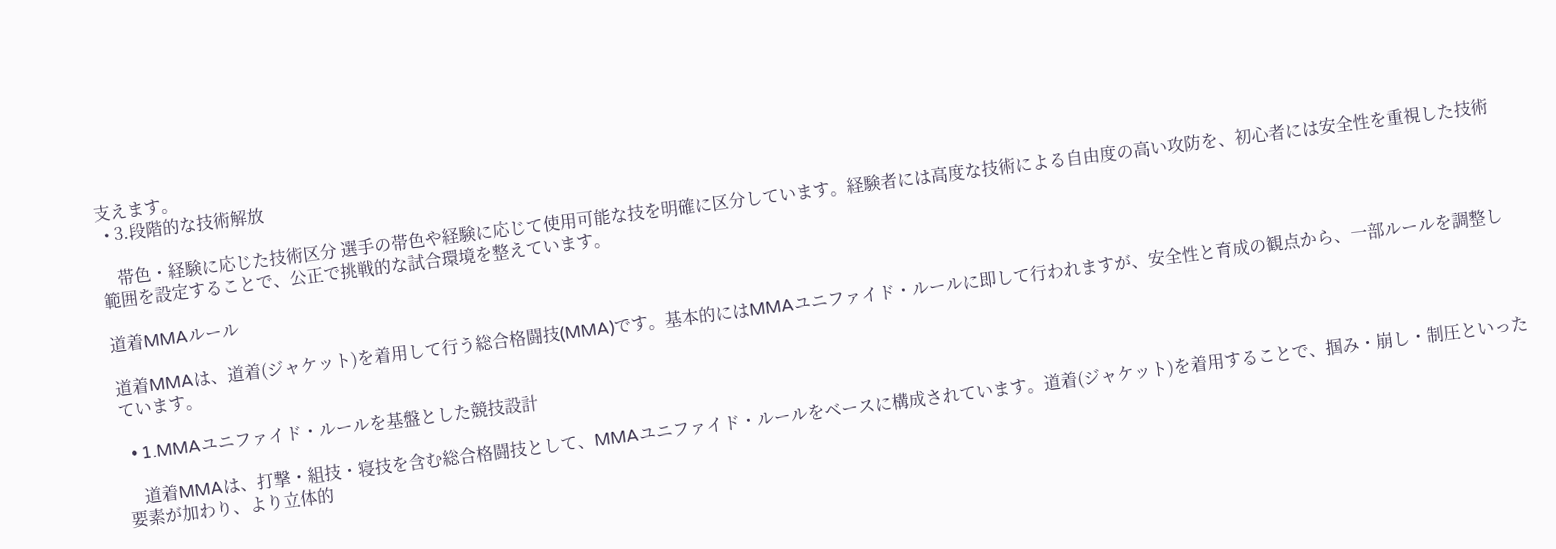支えます。
  • 3.段階的な技術解放

    帯色・経験に応じた技術区分 選手の帯色や経験に応じて使用可能な技を明確に区分しています。経験者には高度な技術による自由度の高い攻防を、初心者には安全性を重視した技術範囲を設定することで、公正で挑戦的な試合環境を整えています。

道着MMAルール

道着MMAは、道着(ジャケット)を着用して行う総合格闘技(MMA)です。基本的にはMMAユニファイド・ルールに即して行われますが、安全性と育成の観点から、一部ルールを調整しています。

  • 1.MMAユニファイド・ルールを基盤とした競技設計

    道着MMAは、打撃・組技・寝技を含む総合格闘技として、MMAユニファイド・ルールをベースに構成されています。道着(ジャケット)を着用することで、掴み・崩し・制圧といった要素が加わり、より立体的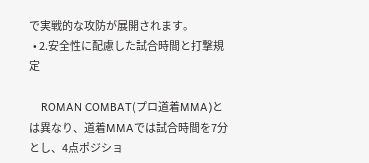で実戦的な攻防が展開されます。
  • 2.安全性に配慮した試合時間と打撃規定

    ROMAN COMBAT(プロ道着MMA)とは異なり、道着MMAでは試合時間を7分とし、4点ポジショ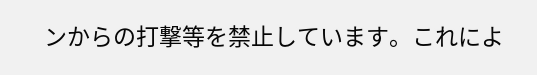ンからの打撃等を禁止しています。これによ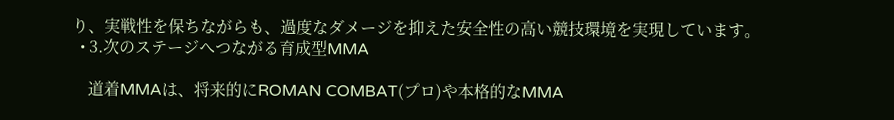り、実戦性を保ちながらも、過度なダメージを抑えた安全性の高い競技環境を実現しています。
  • 3.次のステージへつながる育成型MMA

    道着MMAは、将来的にROMAN COMBAT(プロ)や本格的なMMA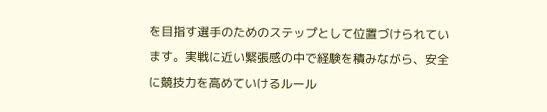を目指す選手のためのステップとして位置づけられています。実戦に近い緊張感の中で経験を積みながら、安全に競技力を高めていけるルール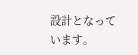設計となっています。